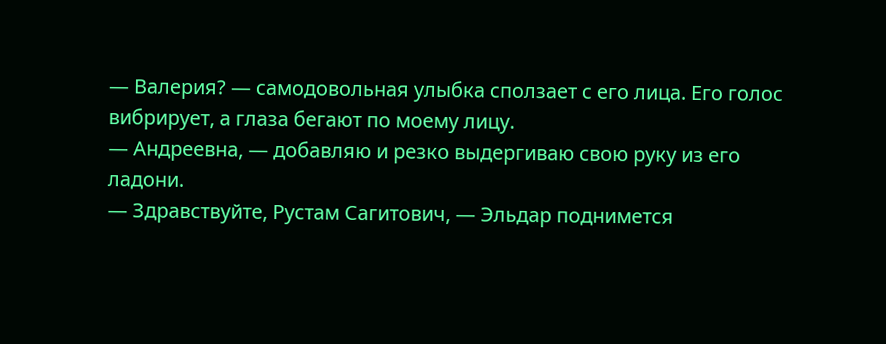— Валерия? — самодовольная улыбка сползает с его лица. Его голос вибрирует, а глаза бегают по моему лицу.
— Андреевна, — добавляю и резко выдергиваю свою руку из его ладони.
— Здравствуйте, Рустам Сагитович, — Эльдар поднимется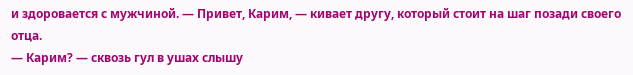и здоровается с мужчиной. — Привет, Карим, — кивает другу, который стоит на шаг позади своего отца.
— Карим? — сквозь гул в ушах слышу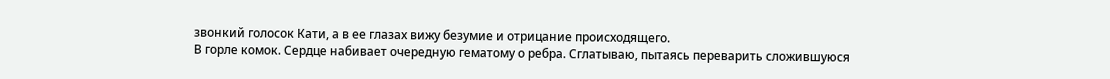звонкий голосок Кати, а в ее глазах вижу безумие и отрицание происходящего.
В горле комок. Сердце набивает очередную гематому о ребра. Сглатываю, пытаясь переварить сложившуюся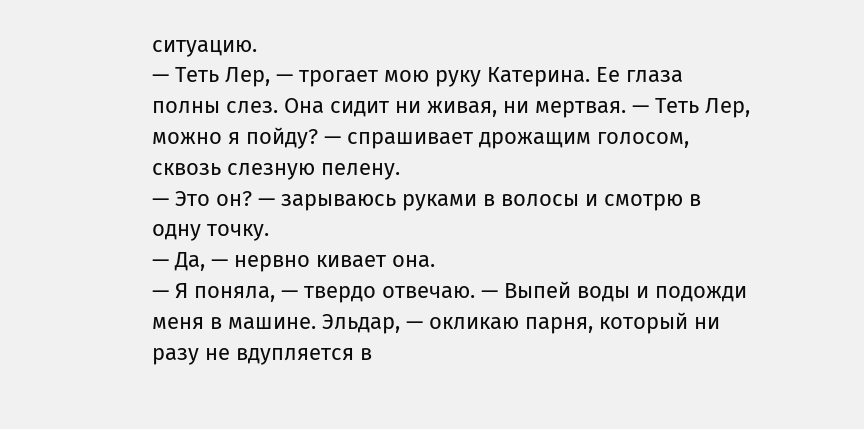ситуацию.
— Теть Лер, — трогает мою руку Катерина. Ее глаза полны слез. Она сидит ни живая, ни мертвая. — Теть Лер, можно я пойду? — спрашивает дрожащим голосом, сквозь слезную пелену.
— Это он? — зарываюсь руками в волосы и смотрю в одну точку.
— Да, — нервно кивает она.
— Я поняла, — твердо отвечаю. — Выпей воды и подожди меня в машине. Эльдар, — окликаю парня, который ни разу не вдупляется в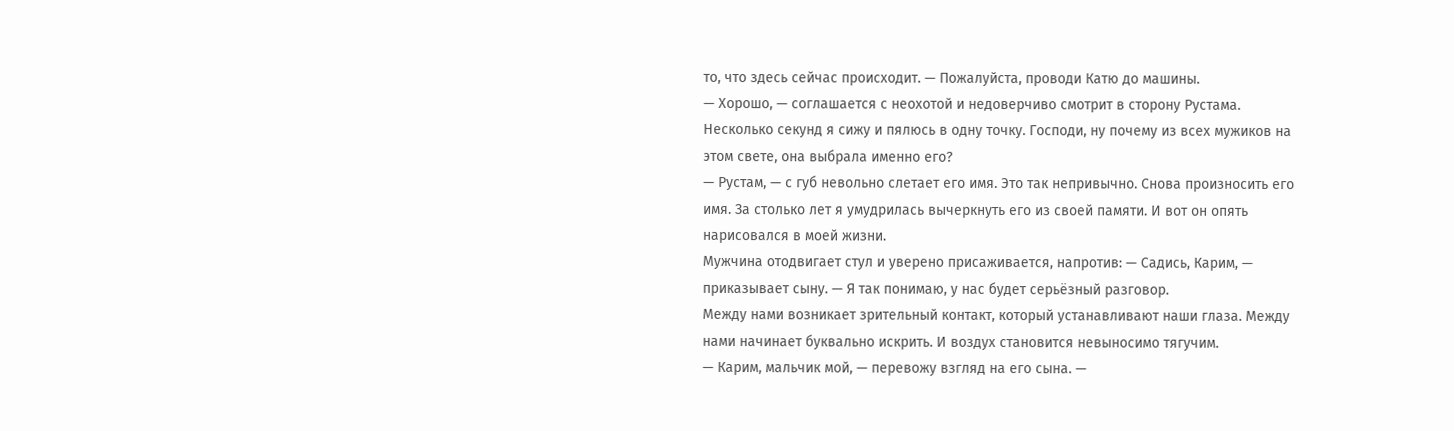то, что здесь сейчас происходит. — Пожалуйста, проводи Катю до машины.
— Хорошо, — соглашается с неохотой и недоверчиво смотрит в сторону Рустама.
Несколько секунд я сижу и пялюсь в одну точку. Господи, ну почему из всех мужиков на этом свете, она выбрала именно его?
— Рустам, — с губ невольно слетает его имя. Это так непривычно. Снова произносить его имя. За столько лет я умудрилась вычеркнуть его из своей памяти. И вот он опять нарисовался в моей жизни.
Мужчина отодвигает стул и уверено присаживается, напротив: — Садись, Карим, — приказывает сыну. — Я так понимаю, у нас будет серьёзный разговор.
Между нами возникает зрительный контакт, который устанавливают наши глаза. Между нами начинает буквально искрить. И воздух становится невыносимо тягучим.
— Карим, мальчик мой, — перевожу взгляд на его сына. —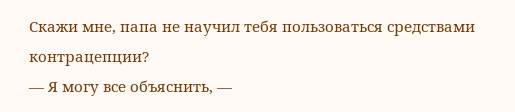Скажи мне, папа не научил тебя пользоваться средствами контрацепции?
— Я могу все объяснить, —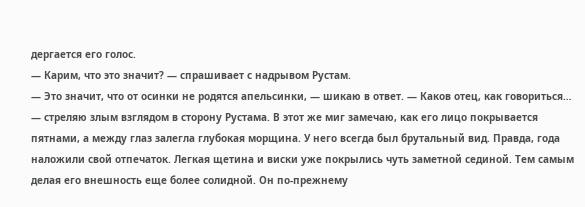дергается его голос.
— Карим, что это значит? — спрашивает с надрывом Рустам.
— Это значит, что от осинки не родятся апельсинки, — шикаю в ответ. — Каков отец, как говориться… — стреляю злым взглядом в сторону Рустама. В этот же миг замечаю, как его лицо покрывается пятнами, а между глаз залегла глубокая морщина. У него всегда был брутальный вид. Правда, года наложили свой отпечаток. Легкая щетина и виски уже покрылись чуть заметной сединой. Тем самым делая его внешность еще более солидной. Он по-прежнему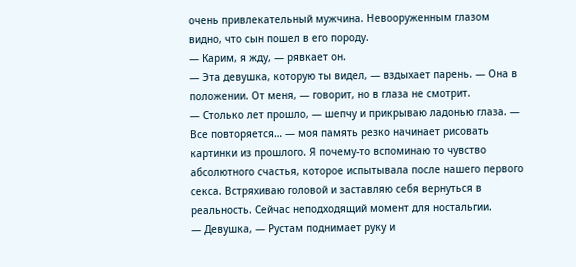очень привлекательный мужчина. Невооруженным глазом видно, что сын пошел в его породу.
— Карим, я жду, — рявкает он.
— Эта девушка, которую ты видел, — вздыхает парень. — Она в положении. От меня, — говорит, но в глаза не смотрит.
— Столько лет прошло, — шепчу и прикрываю ладонью глаза. — Все повторяется… — моя память резко начинает рисовать картинки из прошлого. Я почему-то вспоминаю то чувство абсолютного счастья, которое испытывала после нашего первого секса. Встряхиваю головой и заставляю себя вернуться в реальность. Сейчас неподходящий момент для ностальгии.
— Девушка, — Рустам поднимает руку и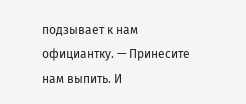подзывает к нам официантку. — Принесите нам выпить. И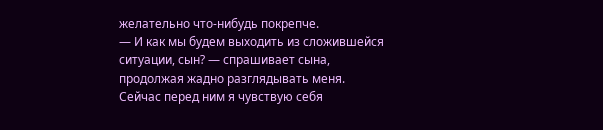желательно что-нибудь покрепче.
— И как мы будем выходить из сложившейся ситуации, сын? — спрашивает сына, продолжая жадно разглядывать меня. Сейчас перед ним я чувствую себя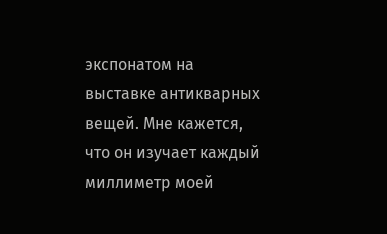экспонатом на выставке антикварных вещей. Мне кажется, что он изучает каждый миллиметр моей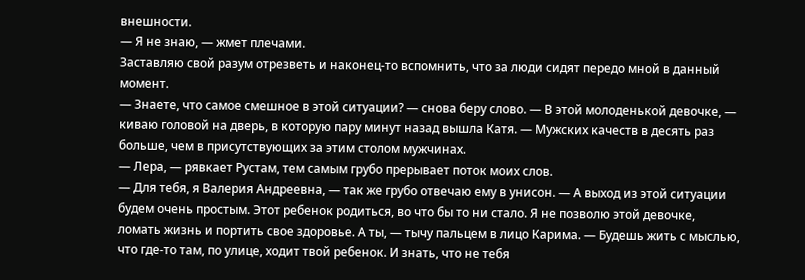внешности.
— Я не знаю, — жмет плечами.
Заставляю свой разум отрезветь и наконец-то вспомнить, что за люди сидят передо мной в данный момент.
— Знаете, что самое смешное в этой ситуации? — снова беру слово. — В этой молоденькой девочке, — киваю головой на дверь, в которую пару минут назад вышла Катя. — Мужских качеств в десять раз больше, чем в присутствующих за этим столом мужчинах.
— Лера, — рявкает Рустам, тем самым грубо прерывает поток моих слов.
— Для тебя, я Валерия Андреевна, — так же грубо отвечаю ему в унисон. — А выход из этой ситуации будем очень простым. Этот ребенок родиться, во что бы то ни стало. Я не позволю этой девочке, ломать жизнь и портить свое здоровье. А ты, — тычу пальцем в лицо Карима. — Будешь жить с мыслью, что где-то там, по улице, ходит твой ребенок. И знать, что не тебя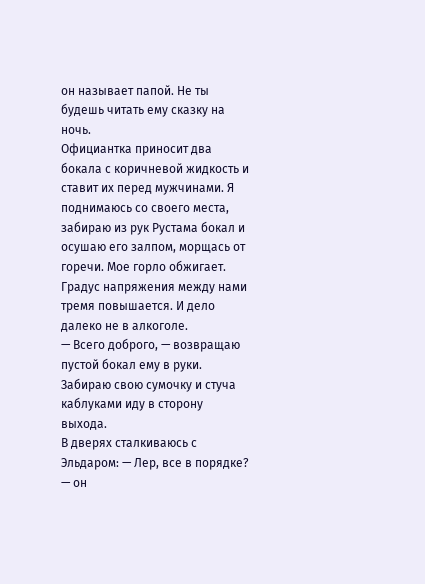он называет папой. Не ты будешь читать ему сказку на ночь.
Официантка приносит два бокала с коричневой жидкость и ставит их перед мужчинами. Я поднимаюсь со своего места, забираю из рук Рустама бокал и осушаю его залпом, морщась от горечи. Мое горло обжигает. Градус напряжения между нами тремя повышается. И дело далеко не в алкоголе.
— Всего доброго, — возвращаю пустой бокал ему в руки. Забираю свою сумочку и стуча каблуками иду в сторону выхода.
В дверях сталкиваюсь с Эльдаром: — Лер, все в порядке? — он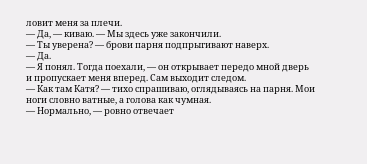ловит меня за плечи.
— Да, — киваю. — Мы здесь уже закончили.
— Ты уверена? — брови парня подпрыгивают наверх.
— Да.
— Я понял. Тогда поехали, — он открывает передо мной дверь и пропускает меня вперед. Сам выходит следом.
— Как там Катя? — тихо спрашиваю, оглядываясь на парня. Мои ноги словно ватные, а голова как чумная.
— Нормально, — ровно отвечает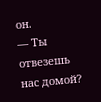он.
— Ты отвезешь нас домой?